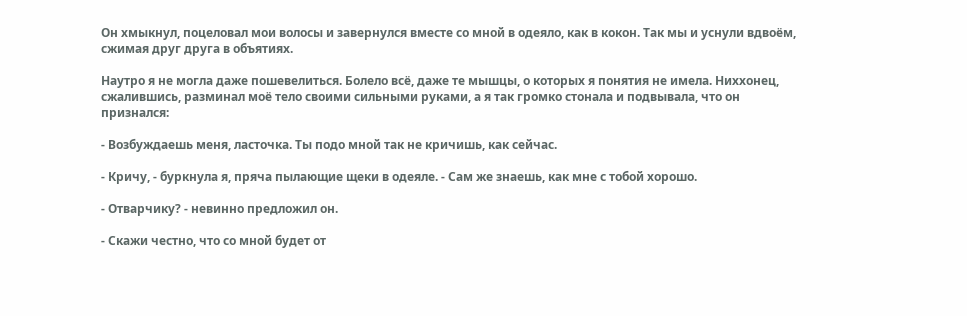Он хмыкнул, поцеловал мои волосы и завернулся вместе со мной в одеяло, как в кокон. Так мы и уснули вдвоём, сжимая друг друга в объятиях.

Наутро я не могла даже пошевелиться. Болело всё, даже те мышцы, о которых я понятия не имела. Ниххонец, сжалившись, разминал моё тело своими сильными руками, а я так громко стонала и подвывала, что он признался:

- Возбуждаешь меня, ласточка. Ты подо мной так не кричишь, как сейчас.

- Кричу, - буркнула я, пряча пылающие щеки в одеяле. - Сам же знаешь, как мне с тобой хорошо.

- Отварчику? - невинно предложил он.

- Скажи честно, что со мной будет от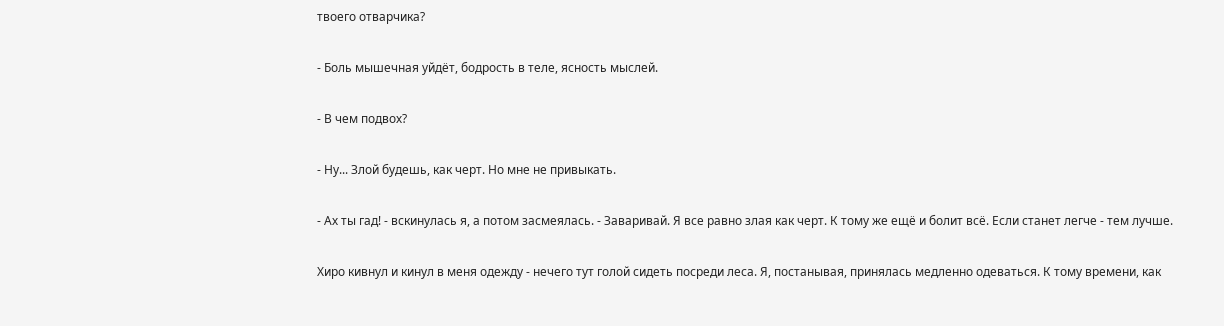твоего отварчика?

- Боль мышечная уйдёт, бодрость в теле, ясность мыслей.

- В чем подвох?

- Ну... Злой будешь, как черт. Но мне не привыкать.

- Ах ты гад! - вскинулась я, а потом засмеялась. - Заваривай. Я все равно злая как черт. К тому же ещё и болит всё. Если станет легче - тем лучше.

Хиро кивнул и кинул в меня одежду - нечего тут голой сидеть посреди леса. Я, постанывая, принялась медленно одеваться. К тому времени, как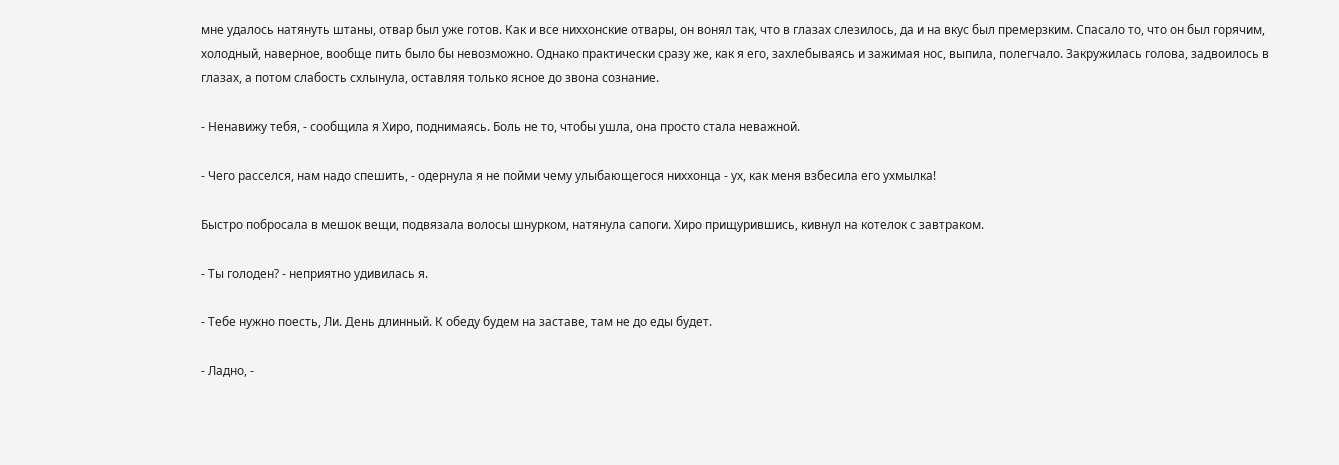мне удалось натянуть штаны, отвар был уже готов. Как и все ниххонские отвары, он вонял так, что в глазах слезилось, да и на вкус был премерзким. Спасало то, что он был горячим, холодный, наверное, вообще пить было бы невозможно. Однако практически сразу же, как я его, захлебываясь и зажимая нос, выпила, полегчало. Закружилась голова, задвоилось в глазах, а потом слабость схлынула, оставляя только ясное до звона сознание.

- Ненавижу тебя, - сообщила я Хиро, поднимаясь. Боль не то, чтобы ушла, она просто стала неважной.

- Чего расселся, нам надо спешить, - одернула я не пойми чему улыбающегося ниххонца - ух, как меня взбесила его ухмылка!

Быстро побросала в мешок вещи, подвязала волосы шнурком, натянула сапоги. Хиро прищурившись, кивнул на котелок с завтраком.

- Ты голоден? - неприятно удивилась я.

- Тебе нужно поесть, Ли. День длинный. К обеду будем на заставе, там не до еды будет.

- Ладно, -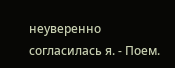неуверенно согласилась я. - Поем.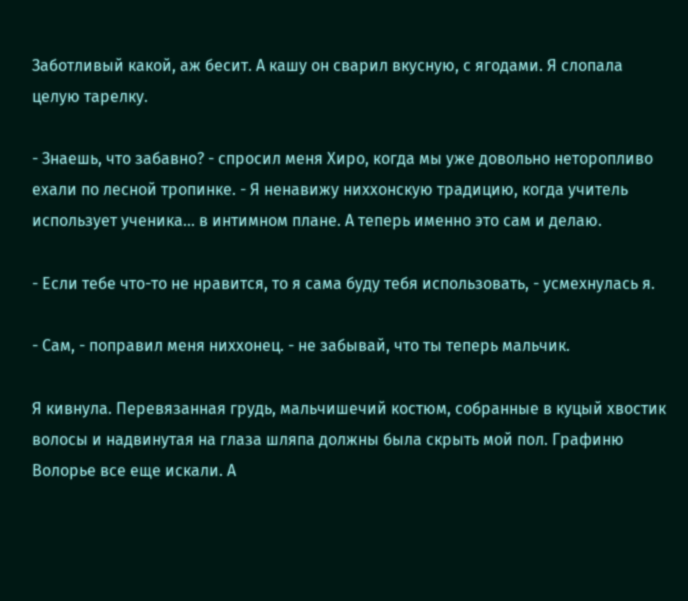Заботливый какой, аж бесит. А кашу он сварил вкусную, с ягодами. Я слопала целую тарелку.

- Знаешь, что забавно? - спросил меня Хиро, когда мы уже довольно неторопливо ехали по лесной тропинке. - Я ненавижу ниххонскую традицию, когда учитель использует ученика... в интимном плане. А теперь именно это сам и делаю.

- Если тебе что-то не нравится, то я сама буду тебя использовать, - усмехнулась я.

- Сам, - поправил меня ниххонец. - не забывай, что ты теперь мальчик.

Я кивнула. Перевязанная грудь, мальчишечий костюм, собранные в куцый хвостик волосы и надвинутая на глаза шляпа должны была скрыть мой пол. Графиню Волорье все еще искали. А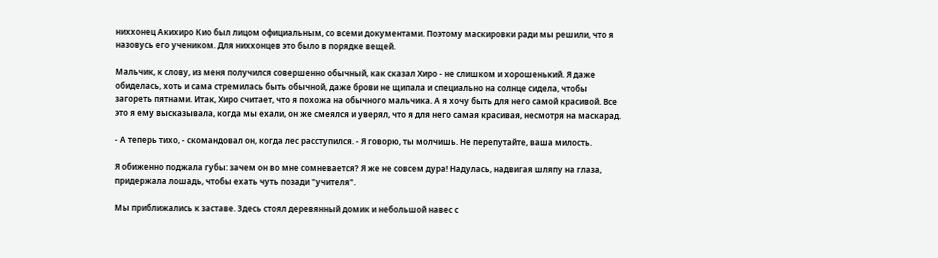ниххонец Акихиро Кио был лицом официальным, со всеми документами. Поэтому маскировки ради мы решили, что я назовусь его учеником. Для ниххонцев это было в порядке вещей.

Мальчик, к слову, из меня получился совершенно обычный, как сказал Хиро - не слишком и хорошенький. Я даже обиделась, хоть и сама стремилась быть обычной, даже брови не щипала и специально на солнце сидела, чтобы загореть пятнами. Итак, Хиро считает, что я похожа на обычного мальчика. А я хочу быть для него самой красивой. Все это я ему высказывала, когда мы ехали, он же смеялся и уверял, что я для него самая красивая, несмотря на маскарад.

- А теперь тихо, - скомандовал он, когда лес расступился. - Я говорю, ты молчишь. Не перепутайте, ваша милость.

Я обиженно поджала губы: зачем он во мне сомневается? Я же не совсем дура! Надулась, надвигая шляпу на глаза, придержала лошадь, чтобы ехать чуть позади "учителя".

Мы приближались к заставе. Здесь стоял деревянный домик и небольшой навес с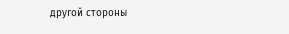другой стороны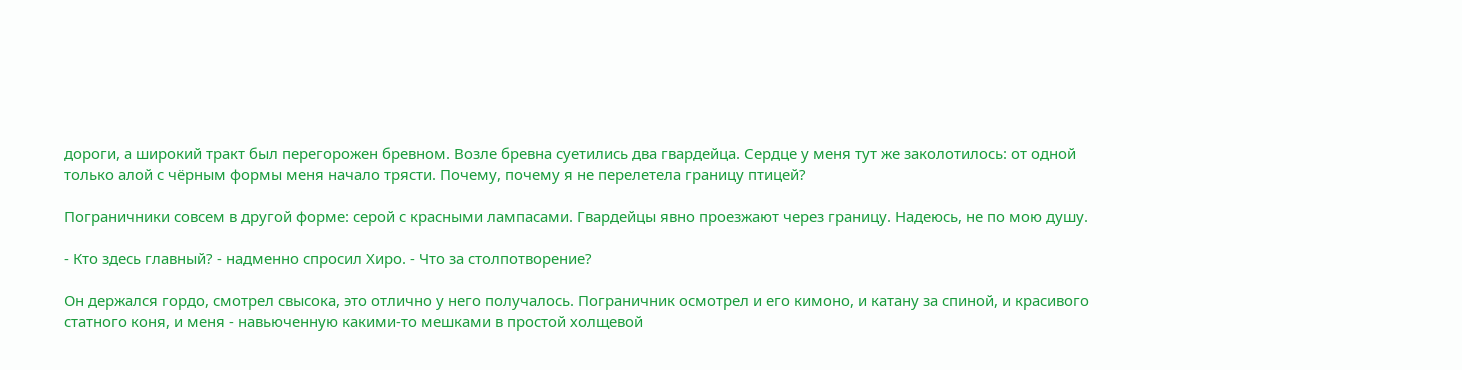дороги, а широкий тракт был перегорожен бревном. Возле бревна суетились два гвардейца. Сердце у меня тут же заколотилось: от одной только алой с чёрным формы меня начало трясти. Почему, почему я не перелетела границу птицей?

Пограничники совсем в другой форме: серой с красными лампасами. Гвардейцы явно проезжают через границу. Надеюсь, не по мою душу.

- Кто здесь главный? - надменно спросил Хиро. - Что за столпотворение?

Он держался гордо, смотрел свысока, это отлично у него получалось. Пограничник осмотрел и его кимоно, и катану за спиной, и красивого статного коня, и меня - навьюченную какими-то мешками в простой холщевой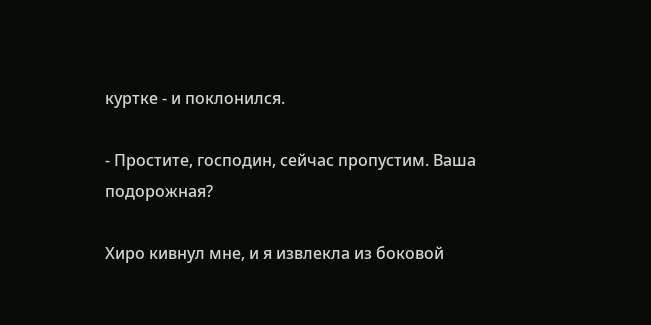куртке - и поклонился.

- Простите, господин, сейчас пропустим. Ваша подорожная?

Хиро кивнул мне, и я извлекла из боковой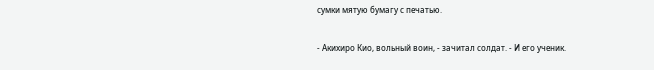сумки мятую бумагу с печатью.

- Акихиро Кио, вольный воин, - зачитал солдат. - И его ученик.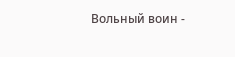Вольный воин -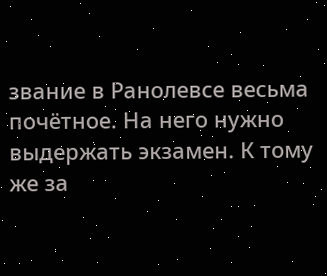звание в Ранолевсе весьма почётное. На него нужно выдержать экзамен. К тому же за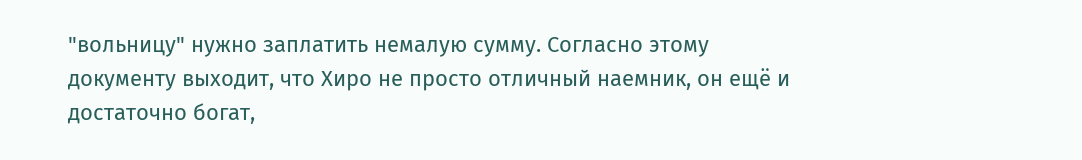"вольницу" нужно заплатить немалую сумму. Согласно этому документу выходит, что Хиро не просто отличный наемник, он ещё и достаточно богат,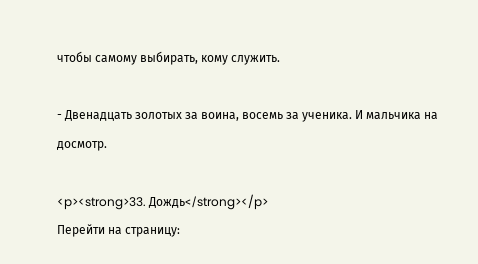чтобы самому выбирать, кому служить.

- Двенадцать золотых за воина, восемь за ученика. И мальчика на досмотр.

<p><strong>33. Дождь</strong></p>
Перейти на страницу: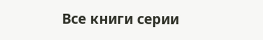Все книги серии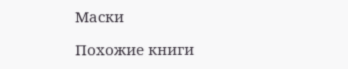Маски

Похожие книги